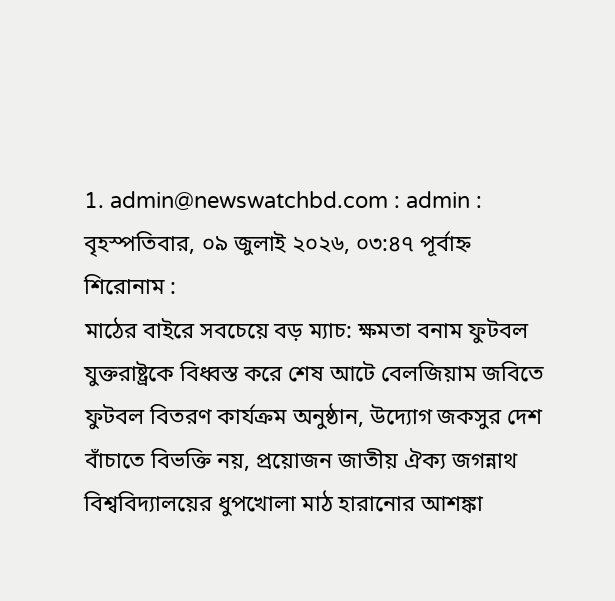1. admin@newswatchbd.com : admin :
বৃহস্পতিবার, ০৯ জুলাই ২০২৬, ০৩:৪৭ পূর্বাহ্ন
শিরোনাম :
মাঠের বাইরে সবচেয়ে বড় ম্যাচ: ক্ষমতা বনাম ফুটবল যুক্তরাষ্ট্রকে বিধ্বস্ত করে শেষ আটে বেলজিয়াম জবিতে ফুটবল বিতরণ কার্যক্রম অনুষ্ঠান, উদ্যোগ জকসুর দেশ বাঁচাতে বিভক্তি নয়, প্রয়োজন জাতীয় ঐক্য জগন্নাথ বিশ্ববিদ্যালয়ের ধুপখোলা মাঠ হারানোর আশঙ্কা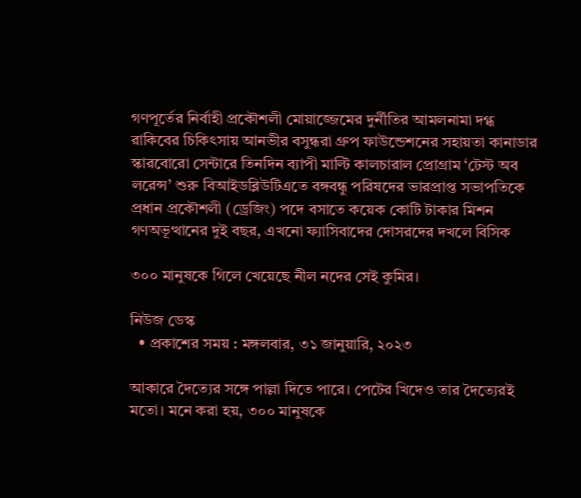গণপূর্তের নির্বাহী প্রকৌশলী মোয়াজ্জেমের দুর্নীতির আমলনামা দগ্ধ রাকিবের চিকিৎসায় আনভীর বসুন্ধরা গ্রুপ ফাউন্ডেশনের সহায়তা কানাডার স্কারবোরো সেন্টারে তিনদিন ব্যাপী মাল্টি কালচারাল প্রোগ্রাম ‘টেস্ট অব লরেন্স’ শুরু বিআইডব্লিউটিএতে বঙ্গবন্ধু পরিষদের ভারপ্রাপ্ত সভাপতিকে প্রধান প্রকৌশলী (ড্রেজিং) পদে বসাতে কয়েক কোটি টাকার মিশন গণঅভূত্থানের দুই বছর, এখনো ফ্যাসিবাদের দোসরদের দখলে বিসিক

৩০০ মানুষকে গিলে খেয়েছে নীল নদের সেই কুমির।

নিউজ ডেস্ক
  • প্রকাশের সময় : মঙ্গলবার, ৩১ জানুয়ারি, ২০২৩

আকারে দৈত্যের সঙ্গে পাল্লা দিতে পারে। পেটের খিদেও তার দৈত্যেরই মতো। মনে করা হয়, ৩০০ মানুষকে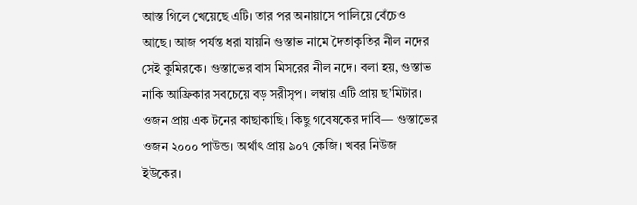আস্ত গিলে খেয়েছে এটি। তার পর অনায়াসে পালিয়ে বেঁচেও আছে। আজ পর্যন্ত ধরা যায়নি গুস্তাভ নামে দৈতাকৃতির নীল নদের সেই কুমিরকে। গুস্তাভের বাস মিসরের নীল নদে। বলা হয়, গুস্তাভ নাকি আফ্রিকার সবচেয়ে বড় সরীসৃপ। লম্বায় এটি প্রায় ছ’মিটার। ওজন প্রায় এক টনের কাছাকাছি। কিছু গবেষকের দাবি— গুস্তাভের ওজন ২০০০ পাউন্ড। অর্থাৎ প্রায় ৯০৭ কেজি। খবর নিউজ ইউকের।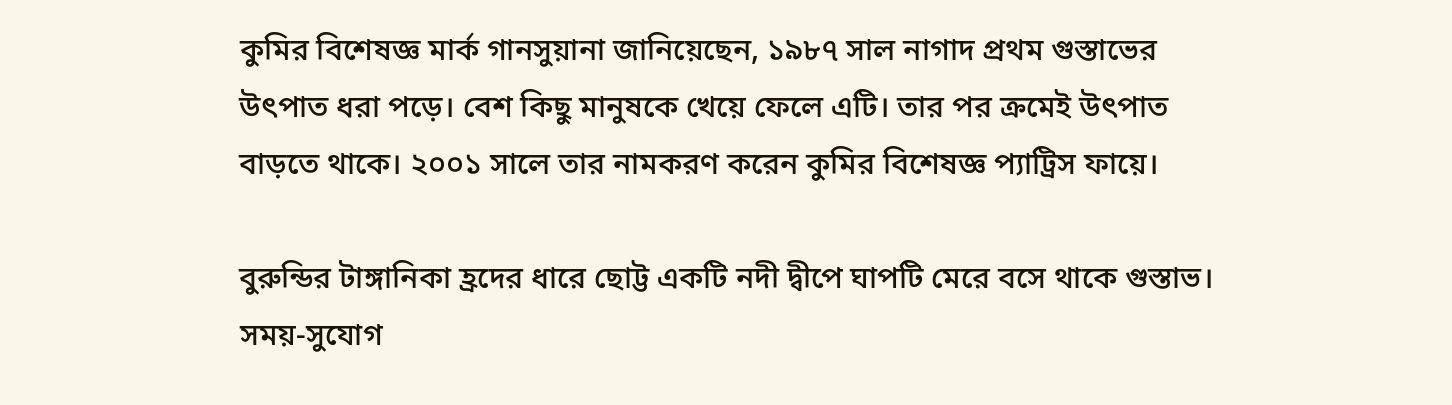কুমির বিশেষজ্ঞ মার্ক গানসুয়ানা জানিয়েছেন, ১৯৮৭ সাল নাগাদ প্রথম গুস্তাভের উৎপাত ধরা পড়ে। বেশ কিছু মানুষকে খেয়ে ফেলে এটি। তার পর ক্রমেই উৎপাত বাড়তে থাকে। ২০০১ সালে তার নামকরণ করেন কুমির বিশেষজ্ঞ প্যাট্রিস ফায়ে।

বুরুন্ডির টাঙ্গানিকা হ্রদের ধারে ছোট্ট একটি নদী দ্বীপে ঘাপটি মেরে বসে থাকে গুস্তাভ। সময়-সুযোগ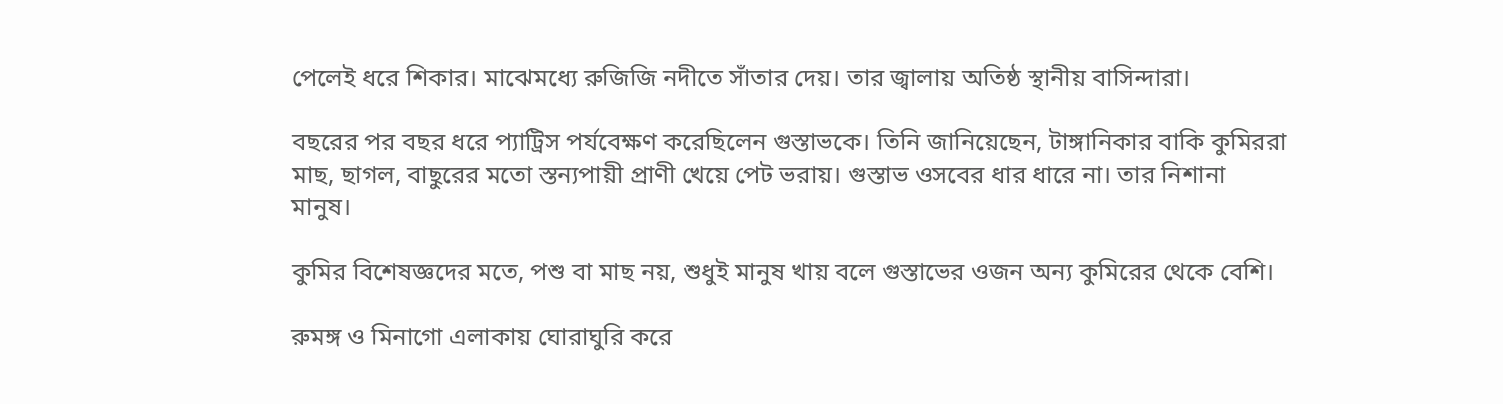পেলেই ধরে শিকার। মাঝেমধ্যে রুজিজি নদীতে সাঁতার দেয়। তার জ্বালায় অতিষ্ঠ স্থানীয় বাসিন্দারা।

বছরের পর বছর ধরে প্যাট্রিস পর্যবেক্ষণ করেছিলেন গুস্তাভকে। তিনি জানিয়েছেন, টাঙ্গানিকার বাকি কুমিররা মাছ, ছাগল, বাছুরের মতো স্তন্যপায়ী প্রাণী খেয়ে পেট ভরায়। গুস্তাভ ওসবের ধার ধারে না। তার নিশানা মানুষ।

কুমির বিশেষজ্ঞদের মতে, পশু বা মাছ নয়, শুধুই মানুষ খায় বলে গুস্তাভের ওজন অন্য কুমিরের থেকে বেশি।

রুমঙ্গ ও মিনাগো এলাকায় ঘোরাঘুরি করে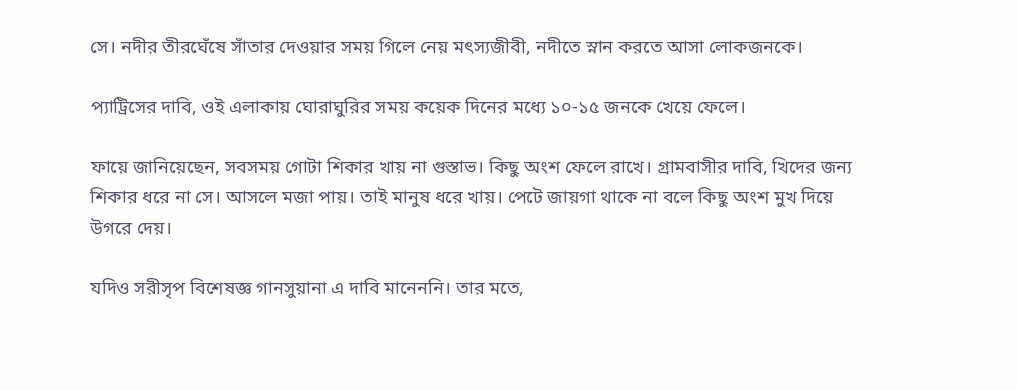সে। নদীর তীরঘেঁষে সাঁতার দেওয়ার সময় গিলে নেয় মৎস্যজীবী, নদীতে স্নান করতে আসা লোকজনকে।

প্যাট্রিসের দাবি, ওই এলাকায় ঘোরাঘুরির সময় কয়েক দিনের মধ্যে ১০-১৫ জনকে খেয়ে ফেলে।

ফায়ে জানিয়েছেন, সবসময় গোটা শিকার খায় না গুস্তাভ। কিছু অংশ ফেলে রাখে। গ্রামবাসীর দাবি, খিদের জন্য শিকার ধরে না সে। আসলে মজা পায়। তাই মানুষ ধরে খায়। পেটে জায়গা থাকে না বলে কিছু অংশ মুখ দিয়ে উগরে দেয়।

যদিও সরীসৃপ বিশেষজ্ঞ গানসুয়ানা এ দাবি মানেননি। তার মতে,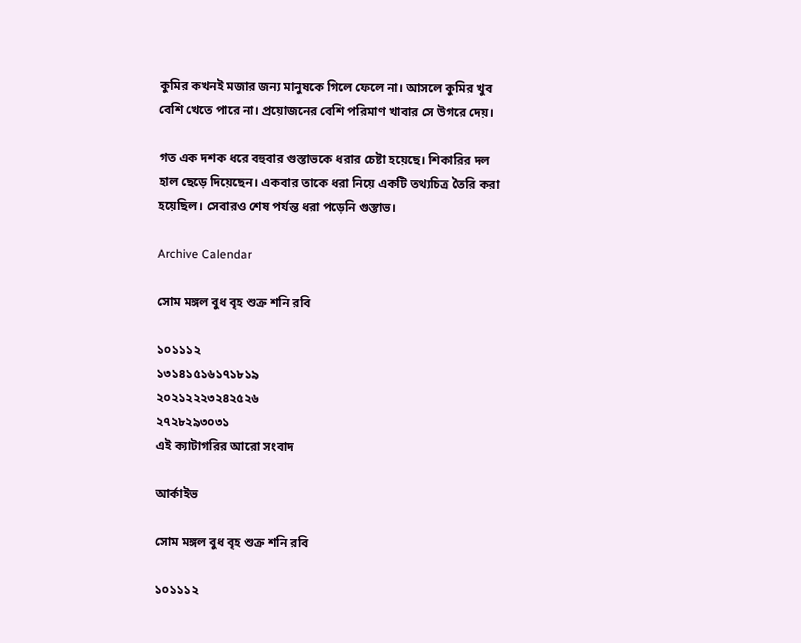কুমির কখনই মজার জন্য মানুষকে গিলে ফেলে না। আসলে কুমির খুব বেশি খেতে পারে না। প্রয়োজনের বেশি পরিমাণ খাবার সে উগরে দেয়।

গত এক দশক ধরে বহুবার গুস্তাভকে ধরার চেষ্টা হয়েছে। শিকারির দল হাল ছেড়ে দিয়েছেন। একবার তাকে ধরা নিয়ে একটি তথ্যচিত্র তৈরি করা হয়েছিল। সেবারও শেষ পর্যন্ত ধরা পড়েনি গুস্তাভ।

Archive Calendar

সোম মঙ্গল বুধ বৃহ শুক্র শনি রবি

১০১১১২
১৩১৪১৫১৬১৭১৮১৯
২০২১২২২৩২৪২৫২৬
২৭২৮২৯৩০৩১
এই ক্যাটাগরির আরো সংবাদ

আর্কাইভ

সোম মঙ্গল বুধ বৃহ শুক্র শনি রবি

১০১১১২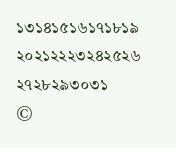১৩১৪১৫১৬১৭১৮১৯
২০২১২২২৩২৪২৫২৬
২৭২৮২৯৩০৩১
©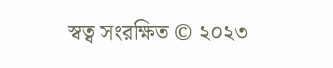স্বত্ব সংরক্ষিত © ২০২৩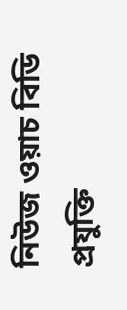নিউজ ওয়াচ বিডি
প্রযুক্তি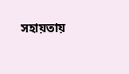সহায়তায়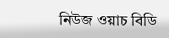নিউজ ওয়াচ বিডি